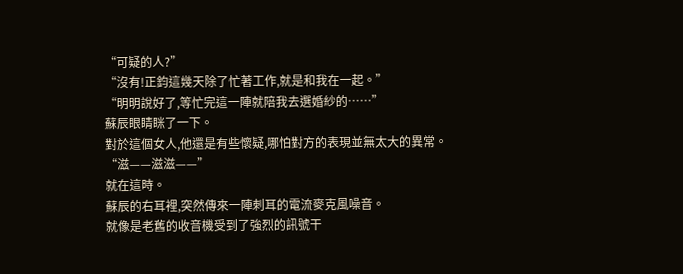“可疑的人?”
“沒有!正鈞這幾天除了忙著工作,就是和我在一起。”
“明明說好了,等忙完這一陣就陪我去選婚紗的……”
蘇辰眼睛眯了一下。
對於這個女人,他還是有些懷疑,哪怕對方的表現並無太大的異常。
“滋——滋滋——”
就在這時。
蘇辰的右耳裡,突然傳來一陣刺耳的電流麥克風噪音。
就像是老舊的收音機受到了強烈的訊號干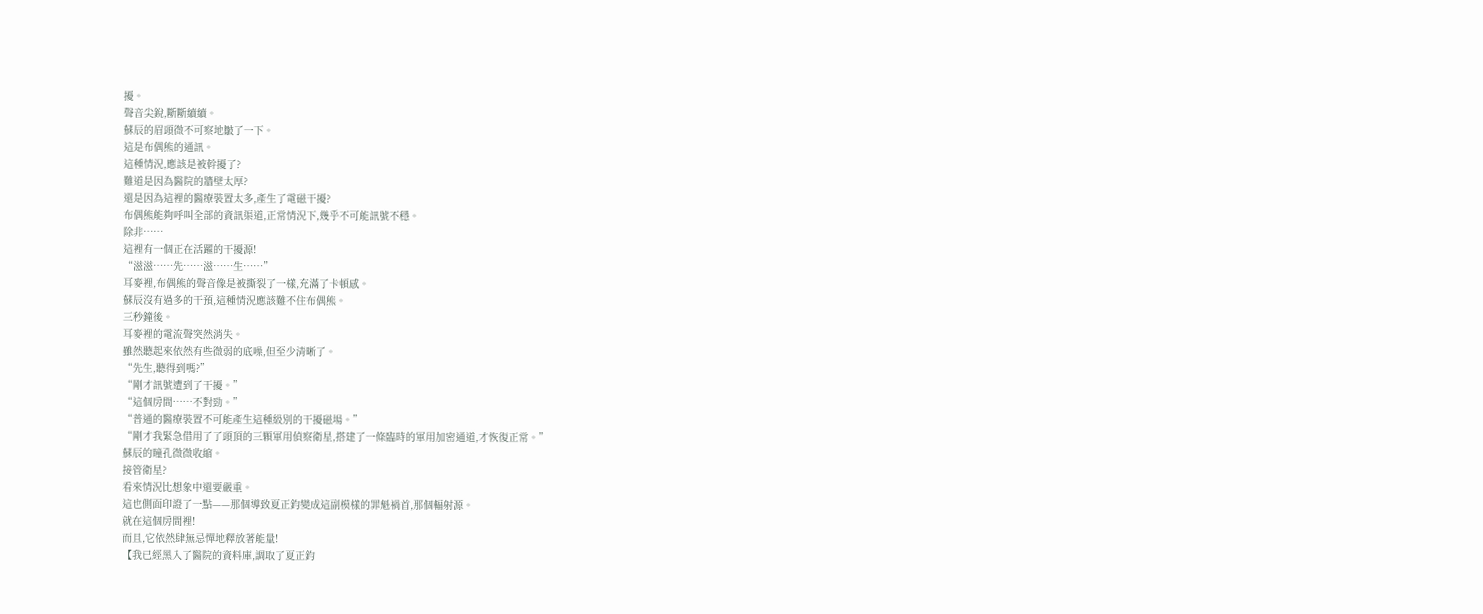擾。
聲音尖銳,斷斷續續。
蘇辰的眉頭微不可察地皺了一下。
這是布偶熊的通訊。
這種情況,應該是被幹擾了?
難道是因為醫院的牆壁太厚?
還是因為這裡的醫療裝置太多,產生了電磁干擾?
布偶熊能夠呼叫全部的資訊渠道,正常情況下,幾乎不可能訊號不穩。
除非……
這裡有一個正在活躍的干擾源!
“滋滋……先……滋……生……”
耳麥裡,布偶熊的聲音像是被撕裂了一樣,充滿了卡頓感。
蘇辰沒有過多的干預,這種情況應該難不住布偶熊。
三秒鐘後。
耳麥裡的電流聲突然消失。
雖然聽起來依然有些微弱的底噪,但至少清晰了。
“先生,聽得到嗎?”
“剛才訊號遭到了干擾。”
“這個房間……不對勁。”
“普通的醫療裝置不可能產生這種級別的干擾磁場。”
“剛才我緊急借用了了頭頂的三顆軍用偵察衛星,搭建了一條臨時的軍用加密通道,才恢復正常。”
蘇辰的瞳孔微微收縮。
接管衛星?
看來情況比想象中還要嚴重。
這也側面印證了一點——那個導致夏正鈞變成這副模樣的罪魁禍首,那個輻射源。
就在這個房間裡!
而且,它依然肆無忌憚地釋放著能量!
【我已經黑入了醫院的資料庫,調取了夏正鈞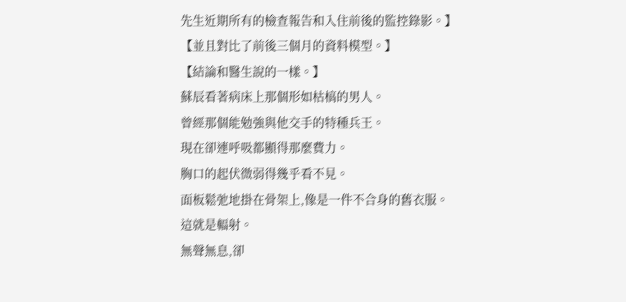先生近期所有的檢查報告和入住前後的監控錄影。】
【並且對比了前後三個月的資料模型。】
【結論和醫生說的一樣。】
蘇辰看著病床上那個形如枯槁的男人。
曾經那個能勉強與他交手的特種兵王。
現在卻連呼吸都顯得那麼費力。
胸口的起伏微弱得幾乎看不見。
面板鬆弛地掛在骨架上,像是一件不合身的舊衣服。
這就是輻射。
無聲無息,卻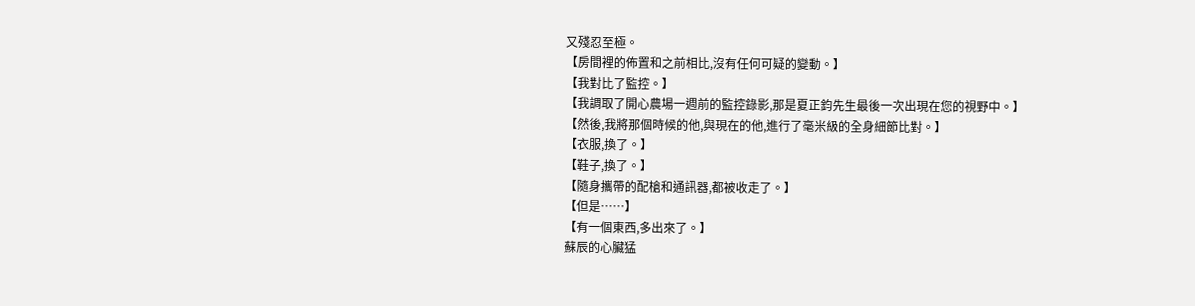又殘忍至極。
【房間裡的佈置和之前相比,沒有任何可疑的變動。】
【我對比了監控。】
【我調取了開心農場一週前的監控錄影,那是夏正鈞先生最後一次出現在您的視野中。】
【然後,我將那個時候的他,與現在的他,進行了毫米級的全身細節比對。】
【衣服,換了。】
【鞋子,換了。】
【隨身攜帶的配槍和通訊器,都被收走了。】
【但是……】
【有一個東西,多出來了。】
蘇辰的心臟猛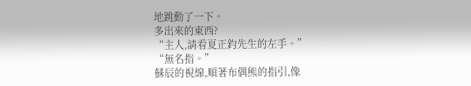地跳動了一下。
多出來的東西?
“主人,請看夏正鈞先生的左手。”
“無名指。”
蘇辰的視線,順著布偶熊的指引,像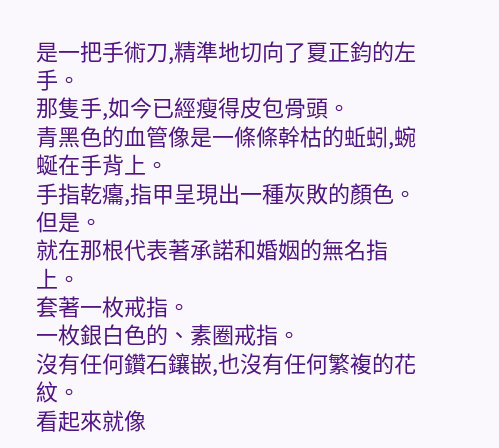是一把手術刀,精準地切向了夏正鈞的左手。
那隻手,如今已經瘦得皮包骨頭。
青黑色的血管像是一條條幹枯的蚯蚓,蜿蜒在手背上。
手指乾癟,指甲呈現出一種灰敗的顏色。
但是。
就在那根代表著承諾和婚姻的無名指上。
套著一枚戒指。
一枚銀白色的、素圈戒指。
沒有任何鑽石鑲嵌,也沒有任何繁複的花紋。
看起來就像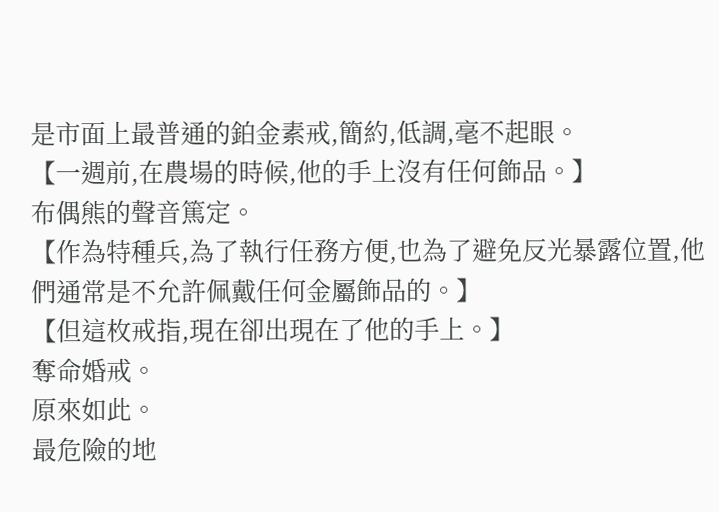是市面上最普通的鉑金素戒,簡約,低調,毫不起眼。
【一週前,在農場的時候,他的手上沒有任何飾品。】
布偶熊的聲音篤定。
【作為特種兵,為了執行任務方便,也為了避免反光暴露位置,他們通常是不允許佩戴任何金屬飾品的。】
【但這枚戒指,現在卻出現在了他的手上。】
奪命婚戒。
原來如此。
最危險的地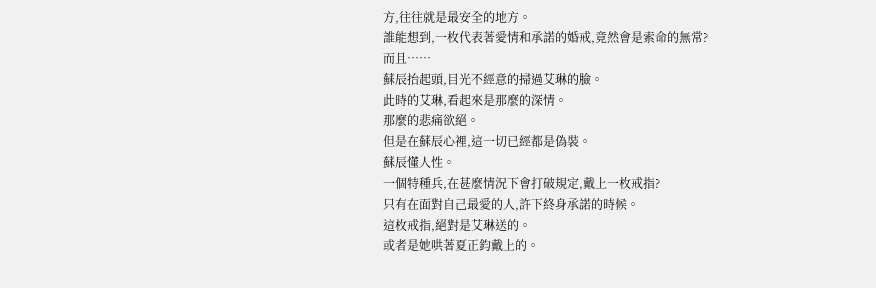方,往往就是最安全的地方。
誰能想到,一枚代表著愛情和承諾的婚戒,竟然會是索命的無常?
而且……
蘇辰抬起頭,目光不經意的掃過艾琳的臉。
此時的艾琳,看起來是那麼的深情。
那麼的悲痛欲絕。
但是在蘇辰心裡,這一切已經都是偽裝。
蘇辰懂人性。
一個特種兵,在甚麼情況下會打破規定,戴上一枚戒指?
只有在面對自己最愛的人,許下終身承諾的時候。
這枚戒指,絕對是艾琳送的。
或者是她哄著夏正鈞戴上的。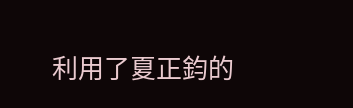利用了夏正鈞的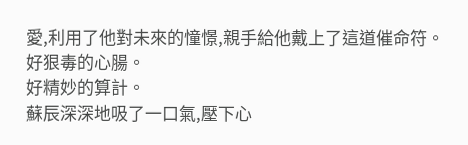愛,利用了他對未來的憧憬,親手給他戴上了這道催命符。
好狠毒的心腸。
好精妙的算計。
蘇辰深深地吸了一口氣,壓下心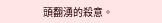頭翻湧的殺意。